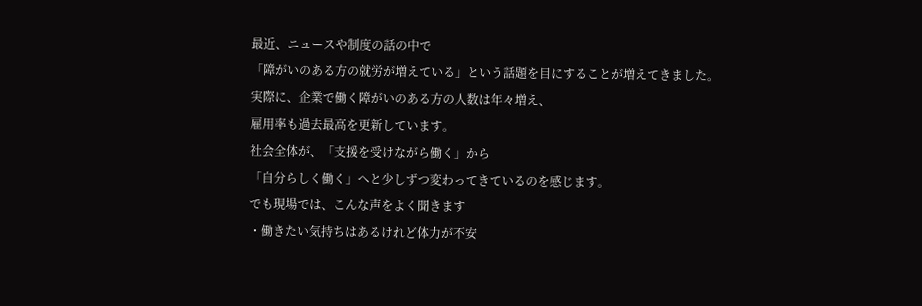最近、ニュースや制度の話の中で
「障がいのある方の就労が増えている」という話題を目にすることが増えてきました。
実際に、企業で働く障がいのある方の人数は年々増え、
雇用率も過去最高を更新しています。
社会全体が、「支援を受けながら働く」から
「自分らしく働く」へと少しずつ変わってきているのを感じます。
でも現場では、こんな声をよく聞きます
・働きたい気持ちはあるけれど体力が不安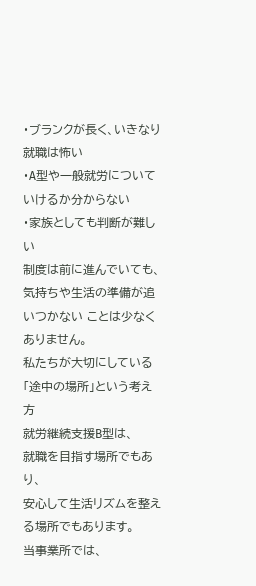・ブランクが長く、いきなり就職は怖い
・A型や一般就労についていけるか分からない
・家族としても判断が難しい
制度は前に進んでいても、
気持ちや生活の準備が追いつかない ことは少なくありません。
私たちが大切にしている「途中の場所」という考え方
就労継続支援B型は、
就職を目指す場所でもあり、
安心して生活リズムを整える場所でもあります。
当事業所では、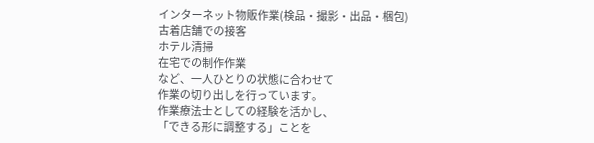インターネット物販作業(検品・撮影・出品・梱包)
古着店舗での接客
ホテル清掃
在宅での制作作業
など、一人ひとりの状態に合わせて
作業の切り出しを行っています。
作業療法士としての経験を活かし、
「できる形に調整する」ことを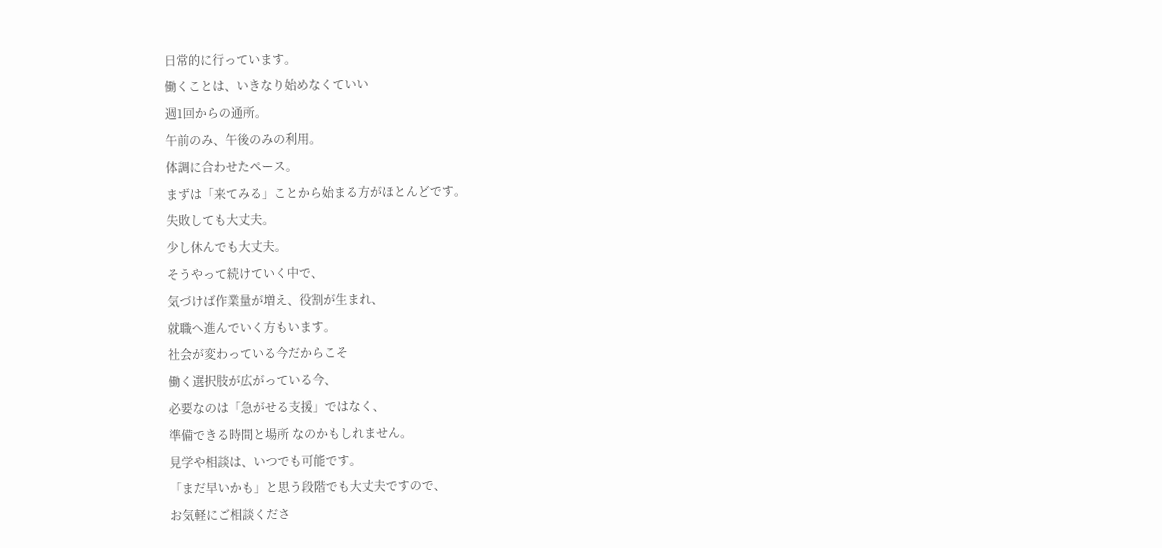日常的に行っています。
働くことは、いきなり始めなくていい
週1回からの通所。
午前のみ、午後のみの利用。
体調に合わせたペース。
まずは「来てみる」ことから始まる方がほとんどです。
失敗しても大丈夫。
少し休んでも大丈夫。
そうやって続けていく中で、
気づけば作業量が増え、役割が生まれ、
就職へ進んでいく方もいます。
社会が変わっている今だからこそ
働く選択肢が広がっている今、
必要なのは「急がせる支援」ではなく、
準備できる時間と場所 なのかもしれません。
見学や相談は、いつでも可能です。
「まだ早いかも」と思う段階でも大丈夫ですので、
お気軽にご相談くださ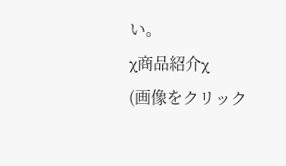い。
χ商品紹介χ
(画像をクリック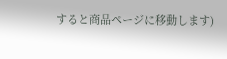すると商品ページに移動します)